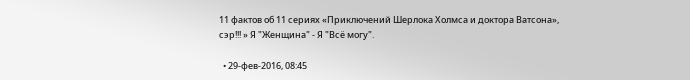11 фактов об 11 сериях «Приключений Шерлока Холмса и доктора Ватсона», сэр!!! » Я "Женщина" - Я "Всё могу".

  • 29-фев-2016, 08:45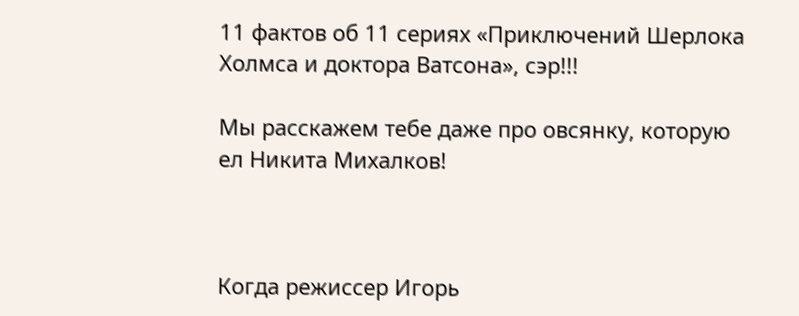11 фактов об 11 сериях «Приключений Шерлока Холмса и доктора Ватсона», сэр!!!

Мы расскажем тебе даже про овсянку, которую ел Никита Михалков!



Когда режиссер Игорь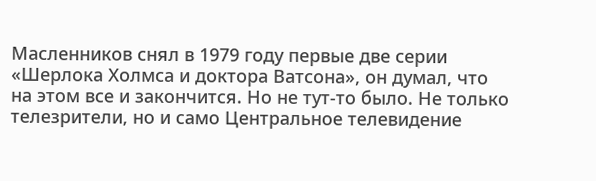Масленников снял в 1979 году первые две серии «Шерлока Холмса и доктора Ватсона», он думал, что на этом все и закончится. Но не тут-то было. Не только телезрители, но и само Центральное телевидение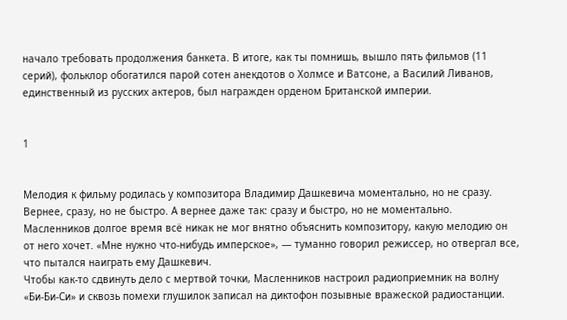начало требовать продолжения банкета. В итоге, как ты помнишь, вышло пять фильмов (11 серий), фольклор обогатился парой сотен анекдотов о Холмсе и Ватсоне, а Василий Ливанов, единственный из русских актеров, был награжден орденом Британской империи.


1


Мелодия к фильму родилась у композитора Владимир Дашкевича моментально, но не сразу. Вернее, сразу, но не быстро. А вернее даже так: сразу и быстро, но не моментально. Масленников долгое время всё никак не мог внятно объяснить композитору, какую мелодию он от него хочет. «Мне нужно что-нибудь имперское», — туманно говорил режиссер, но отвергал все, что пытался наиграть ему Дашкевич.
Чтобы как-то сдвинуть дело с мертвой точки, Масленников настроил радиоприемник на волну «Би-Би-Си» и сквозь помехи глушилок записал на диктофон позывные вражеской радиостанции.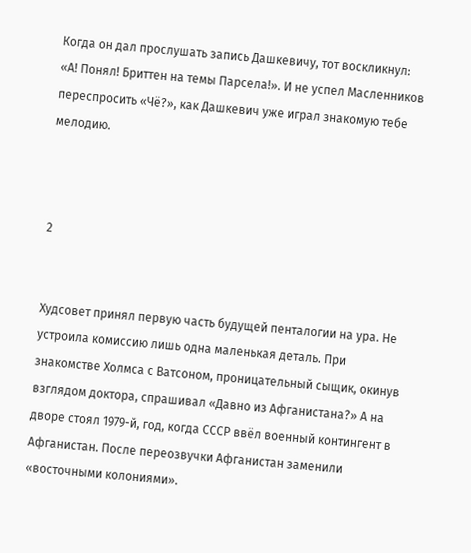Когда он дал прослушать запись Дашкевичу, тот воскликнул: «А! Понял! Бриттен на темы Парсела!». И не успел Масленников переспросить «Чё?», как Дашкевич уже играл знакомую тебе мелодию.



2


Худсовет принял первую часть будущей пенталогии на ура. Не устроила комиссию лишь одна маленькая деталь. При знакомстве Холмса с Ватсоном, проницательный сыщик, окинув взглядом доктора, спрашивал «Давно из Афганистана?» А на дворе стоял 1979-й, год, когда СССР ввёл военный контингент в Афганистан. После переозвучки Афганистан заменили «восточными колониями».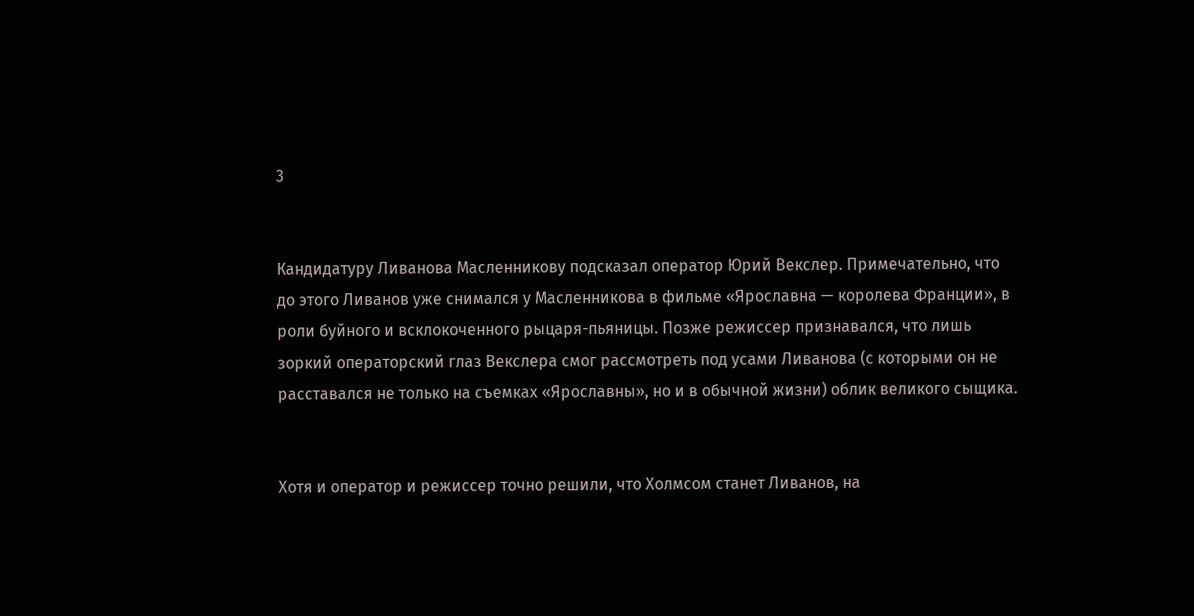3


Кандидатуру Ливанова Масленникову подсказал оператор Юрий Векслер. Примечательно, что до этого Ливанов уже снимался у Масленникова в фильме «Ярославна — королева Франции», в роли буйного и всклокоченного рыцаря-пьяницы. Позже режиссер признавался, что лишь зоркий операторский глаз Векслера смог рассмотреть под усами Ливанова (с которыми он не расставался не только на съемках «Ярославны», но и в обычной жизни) облик великого сыщика.


Хотя и оператор и режиссер точно решили, что Холмсом станет Ливанов, на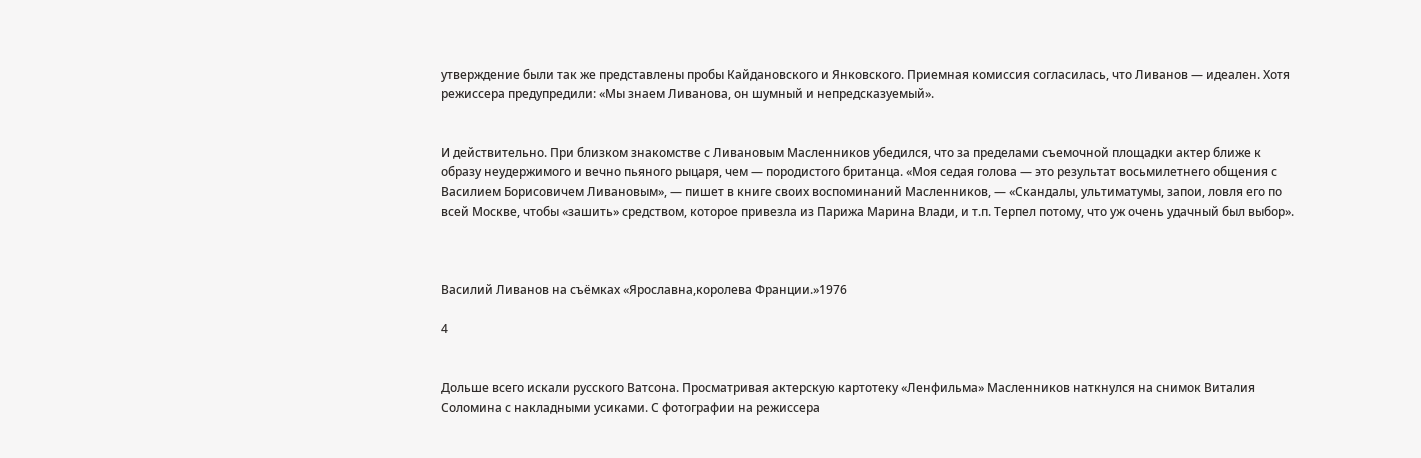утверждение были так же представлены пробы Кайдановского и Янковского. Приемная комиссия согласилась, что Ливанов — идеален. Хотя режиссера предупредили: «Мы знаем Ливанова, он шумный и непредсказуемый».


И действительно. При близком знакомстве с Ливановым Масленников убедился, что за пределами съемочной площадки актер ближе к образу неудержимого и вечно пьяного рыцаря, чем — породистого британца. «Моя седая голова — это результат восьмилетнего общения с Василием Борисовичем Ливановым», — пишет в книге своих воспоминаний Масленников, — «Скандалы, ультиматумы, запои, ловля его по всей Москве, чтобы «зашить» средством, которое привезла из Парижа Марина Влади, и т.п. Терпел потому, что уж очень удачный был выбор».



Василий Ливанов на съёмках «Ярославна,королева Франции.»1976

4


Дольше всего искали русского Ватсона. Просматривая актерскую картотеку «Ленфильма» Масленников наткнулся на снимок Виталия Соломина с накладными усиками. С фотографии на режиссера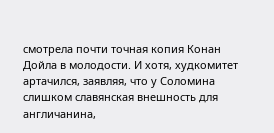смотрела почти точная копия Конан Дойла в молодости. И хотя, худкомитет артачился, заявляя, что у Соломина слишком славянская внешность для англичанина,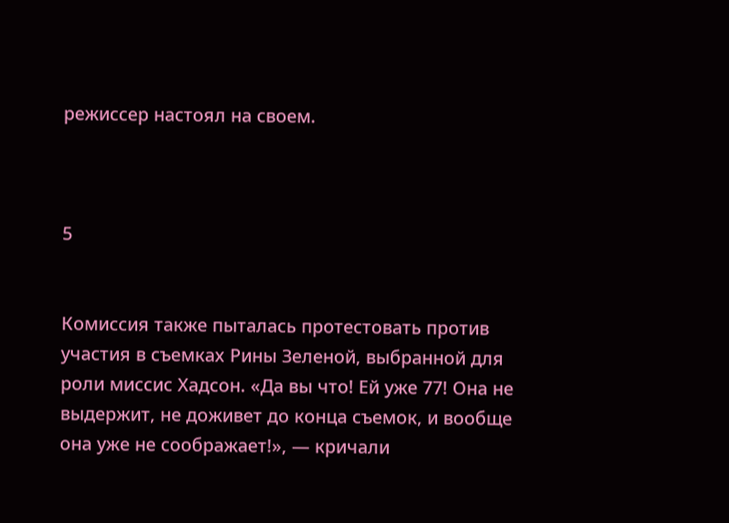режиссер настоял на своем.



5


Комиссия также пыталась протестовать против участия в съемках Рины Зеленой, выбранной для роли миссис Хадсон. «Да вы что! Ей уже 77! Она не выдержит, не доживет до конца съемок, и вообще она уже не соображает!», — кричали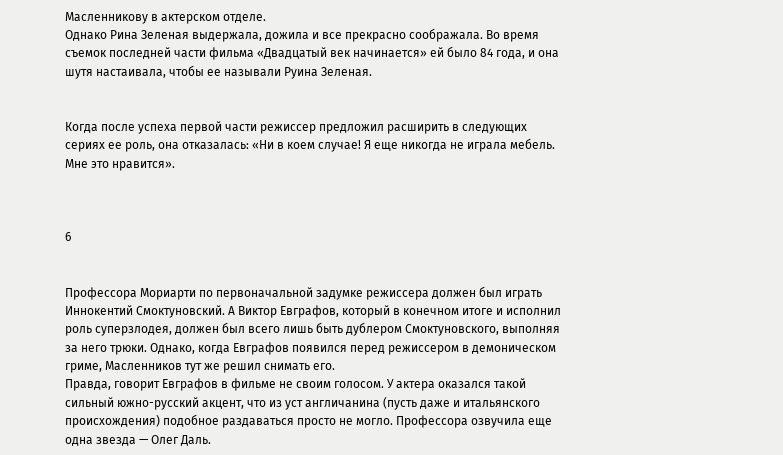Масленникову в актерском отделе.
Однако Рина Зеленая выдержала, дожила и все прекрасно соображала. Во время съемок последней части фильма «Двадцатый век начинается» ей было 84 года, и она шутя настаивала, чтобы ее называли Руина Зеленая.


Когда после успеха первой части режиссер предложил расширить в следующих сериях ее роль, она отказалась: «Ни в коем случае! Я еще никогда не играла мебель. Мне это нравится».



6


Профессора Мориарти по первоначальной задумке режиссера должен был играть Иннокентий Смоктуновский. А Виктор Евграфов, который в конечном итоге и исполнил роль суперзлодея, должен был всего лишь быть дублером Смоктуновского, выполняя за него трюки. Однако, когда Евграфов появился перед режиссером в демоническом гриме, Масленников тут же решил снимать его.
Правда, говорит Евграфов в фильме не своим голосом. У актера оказался такой сильный южно-русский акцент, что из уст англичанина (пусть даже и итальянского происхождения) подобное раздаваться просто не могло. Профессора озвучила еще одна звезда — Олег Даль.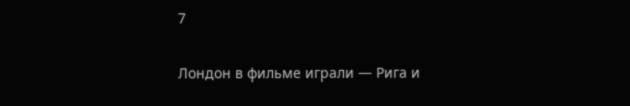7


Лондон в фильме играли — Рига и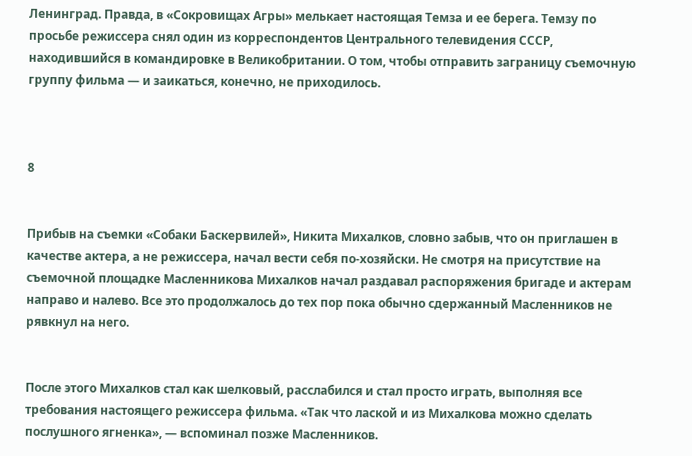Ленинград. Правда, в «Сокровищах Агры» мелькает настоящая Темза и ее берега. Темзу по просьбе режиссера снял один из корреспондентов Центрального телевидения СССР, находившийся в командировке в Великобритании. О том, чтобы отправить заграницу съемочную группу фильма — и заикаться, конечно, не приходилось.



8


Прибыв на съемки «Собаки Баскервилей», Никита Михалков, словно забыв, что он приглашен в качестве актера, а не режиссера, начал вести себя по-хозяйски. Не смотря на присутствие на съемочной площадке Масленникова Михалков начал раздавал распоряжения бригаде и актерам направо и налево. Все это продолжалось до тех пор пока обычно сдержанный Масленников не рявкнул на него.


После этого Михалков стал как шелковый, расслабился и стал просто играть, выполняя все требования настоящего режиссера фильма. «Так что лаской и из Михалкова можно сделать послушного ягненка», — вспоминал позже Масленников.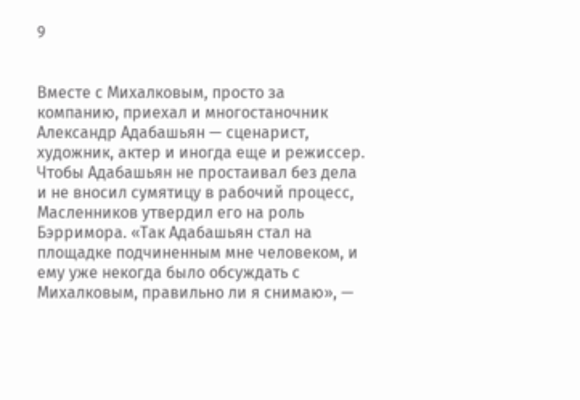9


Вместе с Михалковым, просто за компанию, приехал и многостаночник Александр Адабашьян — сценарист, художник, актер и иногда еще и режиссер. Чтобы Адабашьян не простаивал без дела и не вносил сумятицу в рабочий процесс, Масленников утвердил его на роль Бэрримора. «Так Адабашьян стал на площадке подчиненным мне человеком, и ему уже некогда было обсуждать с Михалковым, правильно ли я снимаю», —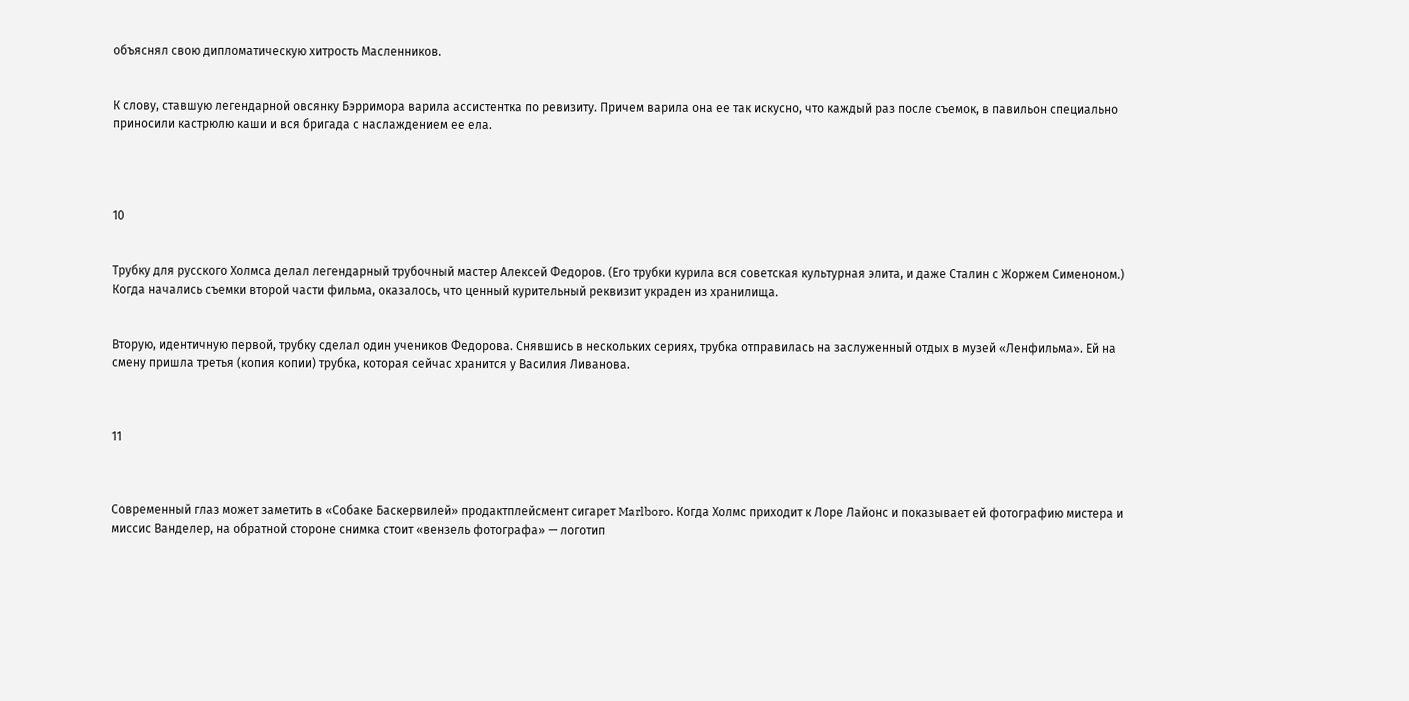объяснял свою дипломатическую хитрость Масленников.


К слову, ставшую легендарной овсянку Бэрримора варила ассистентка по ревизиту. Причем варила она ее так искусно, что каждый раз после съемок, в павильон специально приносили кастрюлю каши и вся бригада с наслаждением ее ела.




10


Трубку для русского Холмса делал легендарный трубочный мастер Алексей Федоров. (Его трубки курила вся советская культурная элита, и даже Сталин с Жоржем Сименоном.) Когда начались съемки второй части фильма, оказалось, что ценный курительный реквизит украден из хранилища.


Вторую, идентичную первой, трубку сделал один учеников Федорова. Снявшись в нескольких сериях, трубка отправилась на заслуженный отдых в музей «Ленфильма». Ей на смену пришла третья (копия копии) трубка, которая сейчас хранится у Василия Ливанова.



11



Современный глаз может заметить в «Собаке Баскервилей» продактплейсмент сигарет Marlboro. Когда Холмс приходит к Лоре Лайонс и показывает ей фотографию мистера и миссис Ванделер, на обратной стороне снимка стоит «вензель фотографа» — логотип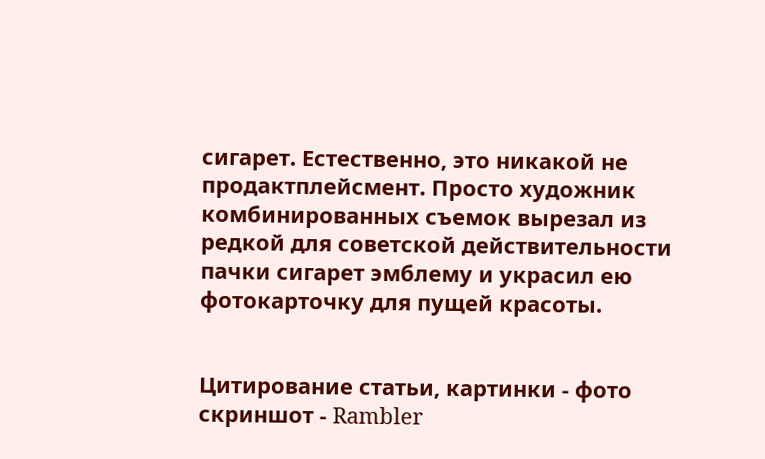сигарет. Естественно, это никакой не продактплейсмент. Просто художник комбинированных съемок вырезал из редкой для советской действительности пачки сигарет эмблему и украсил ею фотокарточку для пущей красоты.


Цитирование статьи, картинки - фото скриншот - Rambler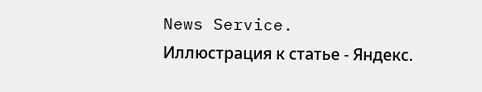News Service.
Иллюстрация к статье - Яндекс.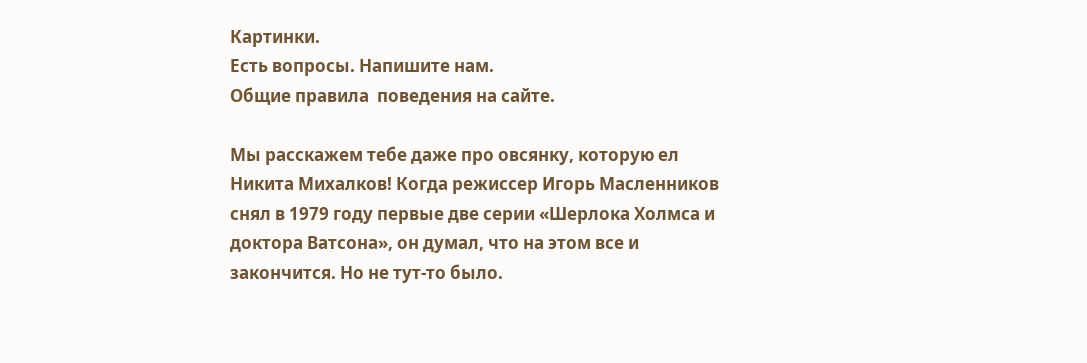Картинки.
Есть вопросы. Напишите нам.
Общие правила  поведения на сайте.

Мы расскажем тебе даже про овсянку, которую ел Никита Михалков! Когда режиссер Игорь Масленников снял в 1979 году первые две серии «Шерлока Холмса и доктора Ватсона», он думал, что на этом все и закончится. Но не тут-то было.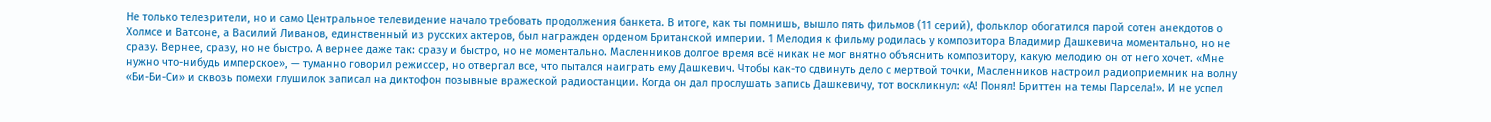Не только телезрители, но и само Центральное телевидение начало требовать продолжения банкета. В итоге, как ты помнишь, вышло пять фильмов (11 серий), фольклор обогатился парой сотен анекдотов о Холмсе и Ватсоне, а Василий Ливанов, единственный из русских актеров, был награжден орденом Британской империи. 1 Мелодия к фильму родилась у композитора Владимир Дашкевича моментально, но не сразу. Вернее, сразу, но не быстро. А вернее даже так: сразу и быстро, но не моментально. Масленников долгое время всё никак не мог внятно объяснить композитору, какую мелодию он от него хочет. «Мне нужно что-нибудь имперское», — туманно говорил режиссер, но отвергал все, что пытался наиграть ему Дашкевич. Чтобы как-то сдвинуть дело с мертвой точки, Масленников настроил радиоприемник на волну «Би-Би-Си» и сквозь помехи глушилок записал на диктофон позывные вражеской радиостанции. Когда он дал прослушать запись Дашкевичу, тот воскликнул: «А! Понял! Бриттен на темы Парсела!». И не успел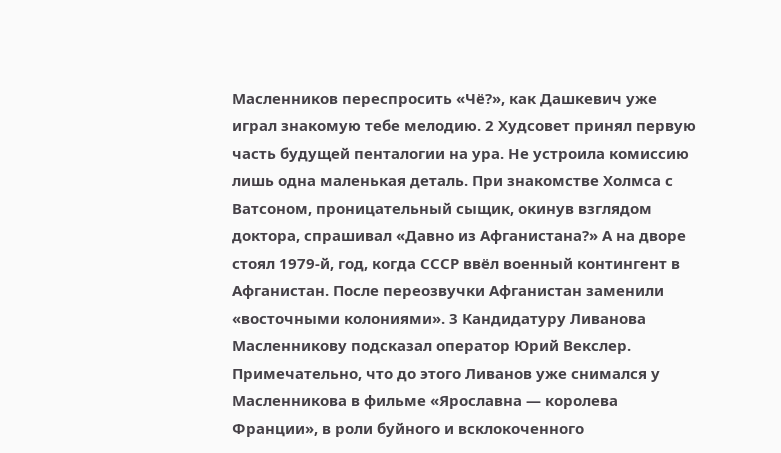Масленников переспросить «Чё?», как Дашкевич уже играл знакомую тебе мелодию. 2 Худсовет принял первую часть будущей пенталогии на ура. Не устроила комиссию лишь одна маленькая деталь. При знакомстве Холмса с Ватсоном, проницательный сыщик, окинув взглядом доктора, спрашивал «Давно из Афганистана?» А на дворе стоял 1979-й, год, когда СССР ввёл военный контингент в Афганистан. После переозвучки Афганистан заменили «восточными колониями». 3 Кандидатуру Ливанова Масленникову подсказал оператор Юрий Векслер. Примечательно, что до этого Ливанов уже снимался у Масленникова в фильме «Ярославна — королева Франции», в роли буйного и всклокоченного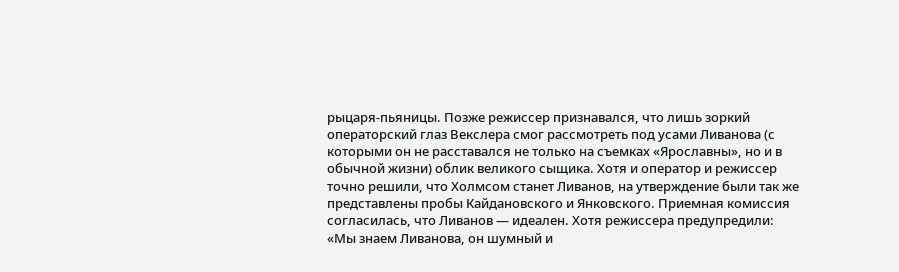рыцаря-пьяницы. Позже режиссер признавался, что лишь зоркий операторский глаз Векслера смог рассмотреть под усами Ливанова (с которыми он не расставался не только на съемках «Ярославны», но и в обычной жизни) облик великого сыщика. Хотя и оператор и режиссер точно решили, что Холмсом станет Ливанов, на утверждение были так же представлены пробы Кайдановского и Янковского. Приемная комиссия согласилась, что Ливанов — идеален. Хотя режиссера предупредили: «Мы знаем Ливанова, он шумный и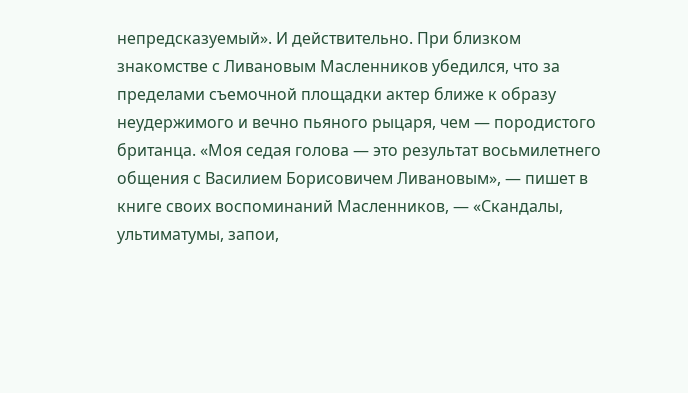непредсказуемый». И действительно. При близком знакомстве с Ливановым Масленников убедился, что за пределами съемочной площадки актер ближе к образу неудержимого и вечно пьяного рыцаря, чем — породистого британца. «Моя седая голова — это результат восьмилетнего общения с Василием Борисовичем Ливановым», — пишет в книге своих воспоминаний Масленников, — «Скандалы, ультиматумы, запои,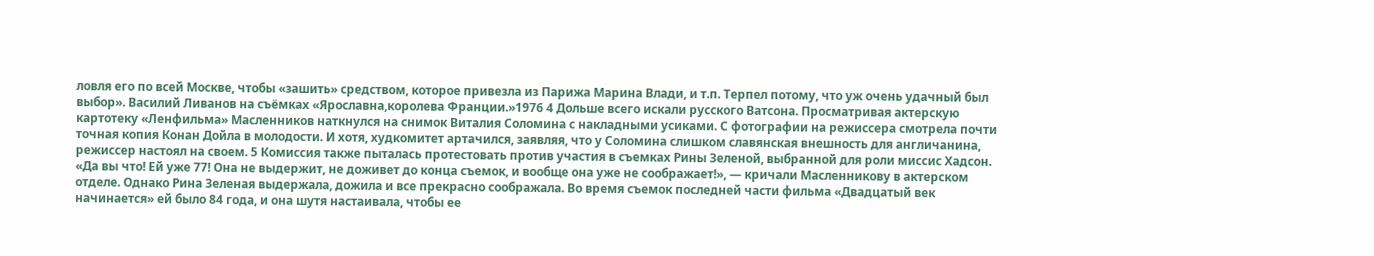ловля его по всей Москве, чтобы «зашить» средством, которое привезла из Парижа Марина Влади, и т.п. Терпел потому, что уж очень удачный был выбор». Василий Ливанов на съёмках «Ярославна,королева Франции.»1976 4 Дольше всего искали русского Ватсона. Просматривая актерскую картотеку «Ленфильма» Масленников наткнулся на снимок Виталия Соломина с накладными усиками. С фотографии на режиссера смотрела почти точная копия Конан Дойла в молодости. И хотя, худкомитет артачился, заявляя, что у Соломина слишком славянская внешность для англичанина, режиссер настоял на своем. 5 Комиссия также пыталась протестовать против участия в съемках Рины Зеленой, выбранной для роли миссис Хадсон. «Да вы что! Ей уже 77! Она не выдержит, не доживет до конца съемок, и вообще она уже не соображает!», — кричали Масленникову в актерском отделе. Однако Рина Зеленая выдержала, дожила и все прекрасно соображала. Во время съемок последней части фильма «Двадцатый век начинается» ей было 84 года, и она шутя настаивала, чтобы ее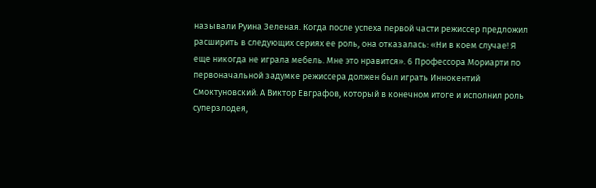называли Руина Зеленая. Когда после успеха первой части режиссер предложил расширить в следующих сериях ее роль, она отказалась: «Ни в коем случае! Я еще никогда не играла мебель. Мне это нравится». 6 Профессора Мориарти по первоначальной задумке режиссера должен был играть Иннокентий Смоктуновский. А Виктор Евграфов, который в конечном итоге и исполнил роль суперзлодея,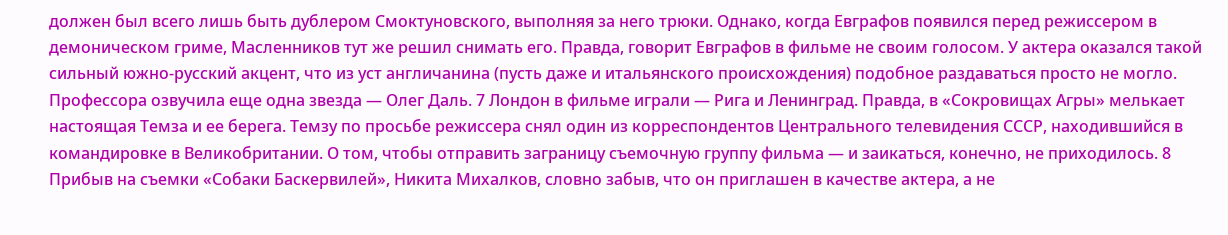должен был всего лишь быть дублером Смоктуновского, выполняя за него трюки. Однако, когда Евграфов появился перед режиссером в демоническом гриме, Масленников тут же решил снимать его. Правда, говорит Евграфов в фильме не своим голосом. У актера оказался такой сильный южно-русский акцент, что из уст англичанина (пусть даже и итальянского происхождения) подобное раздаваться просто не могло. Профессора озвучила еще одна звезда — Олег Даль. 7 Лондон в фильме играли — Рига и Ленинград. Правда, в «Сокровищах Агры» мелькает настоящая Темза и ее берега. Темзу по просьбе режиссера снял один из корреспондентов Центрального телевидения СССР, находившийся в командировке в Великобритании. О том, чтобы отправить заграницу съемочную группу фильма — и заикаться, конечно, не приходилось. 8 Прибыв на съемки «Собаки Баскервилей», Никита Михалков, словно забыв, что он приглашен в качестве актера, а не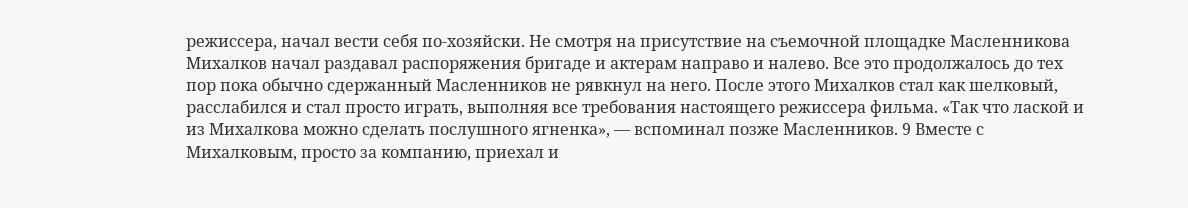режиссера, начал вести себя по-хозяйски. Не смотря на присутствие на съемочной площадке Масленникова Михалков начал раздавал распоряжения бригаде и актерам направо и налево. Все это продолжалось до тех пор пока обычно сдержанный Масленников не рявкнул на него. После этого Михалков стал как шелковый, расслабился и стал просто играть, выполняя все требования настоящего режиссера фильма. «Так что лаской и из Михалкова можно сделать послушного ягненка», — вспоминал позже Масленников. 9 Вместе с Михалковым, просто за компанию, приехал и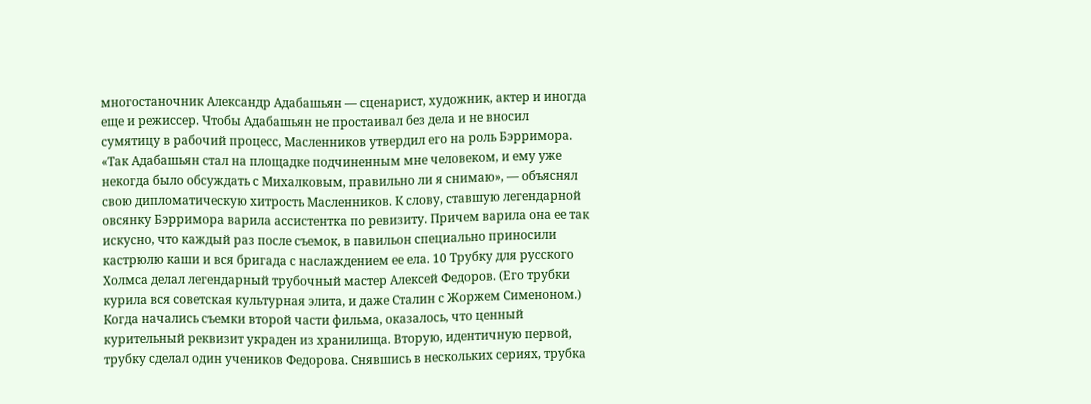многостаночник Александр Адабашьян — сценарист, художник, актер и иногда еще и режиссер. Чтобы Адабашьян не простаивал без дела и не вносил сумятицу в рабочий процесс, Масленников утвердил его на роль Бэрримора. «Так Адабашьян стал на площадке подчиненным мне человеком, и ему уже некогда было обсуждать с Михалковым, правильно ли я снимаю», — объяснял свою дипломатическую хитрость Масленников. К слову, ставшую легендарной овсянку Бэрримора варила ассистентка по ревизиту. Причем варила она ее так искусно, что каждый раз после съемок, в павильон специально приносили кастрюлю каши и вся бригада с наслаждением ее ела. 10 Трубку для русского Холмса делал легендарный трубочный мастер Алексей Федоров. (Его трубки курила вся советская культурная элита, и даже Сталин с Жоржем Сименоном.) Когда начались съемки второй части фильма, оказалось, что ценный курительный реквизит украден из хранилища. Вторую, идентичную первой, трубку сделал один учеников Федорова. Снявшись в нескольких сериях, трубка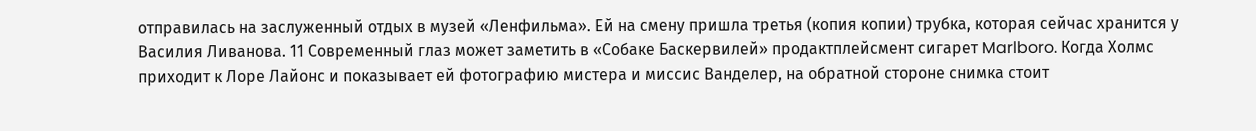отправилась на заслуженный отдых в музей «Ленфильма». Ей на смену пришла третья (копия копии) трубка, которая сейчас хранится у Василия Ливанова. 11 Современный глаз может заметить в «Собаке Баскервилей» продактплейсмент сигарет Marlboro. Когда Холмс приходит к Лоре Лайонс и показывает ей фотографию мистера и миссис Ванделер, на обратной стороне снимка стоит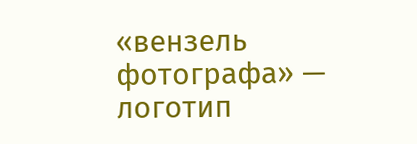«вензель фотографа» — логотип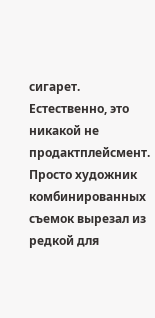сигарет. Естественно, это никакой не продактплейсмент. Просто художник комбинированных съемок вырезал из редкой для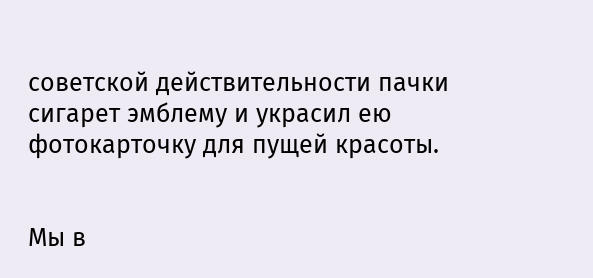советской действительности пачки сигарет эмблему и украсил ею фотокарточку для пущей красоты.


Мы в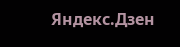Яндекс.Дзен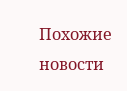Похожие новости